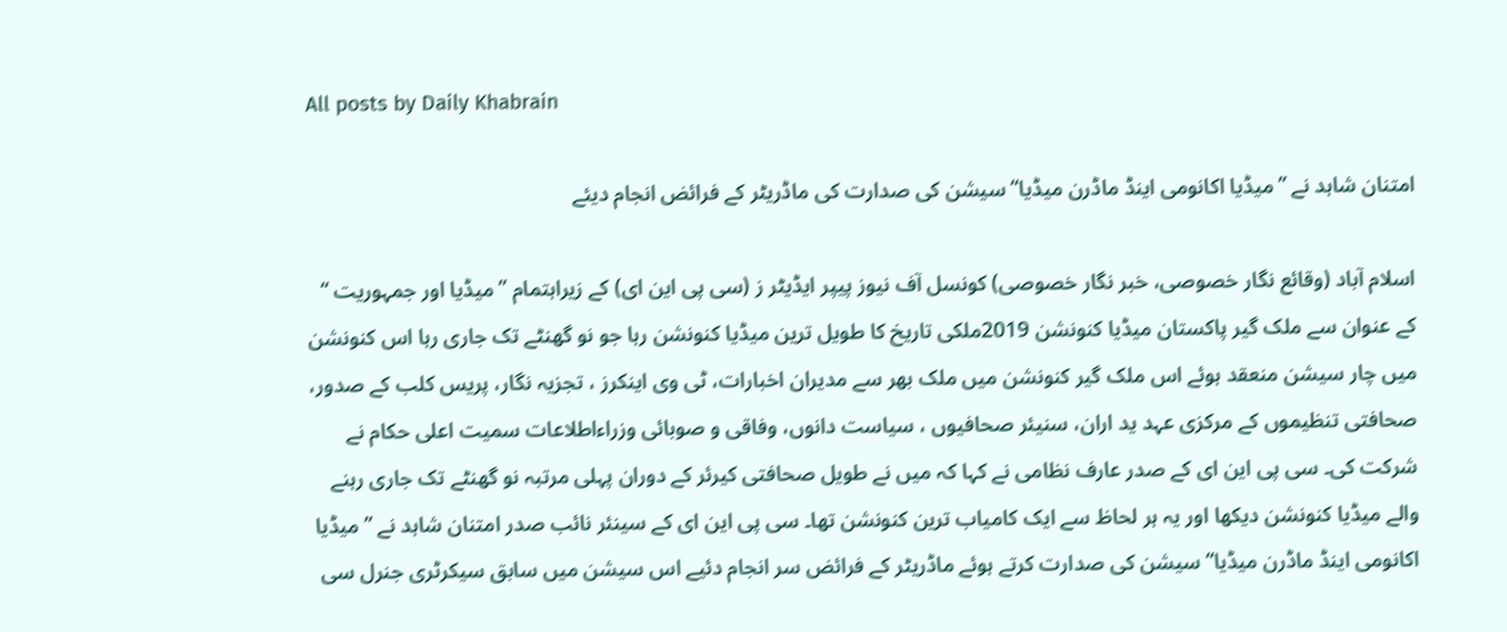All posts by Daily Khabrain

امتنان شاہد نے ”میڈیا اکانومی اینڈ ماڈرن میڈیا“ سیشن کی صدارت کی ماڈریٹر کے فرائض انجام دیئے

اسلام آباد (وقائع نگار خصوصی، خبر نگار خصوصی) کونسل آف نیوز پیپر ایڈیٹر ز (سی پی این ای) کے زیراہتمام ”میڈیا اور جمہوریت “ کے عنوان سے ملک گیر پاکستان میڈیا کنونشن 2019ملکی تاریخ کا طویل ترین میڈیا کنونشن رہا جو نو گھنٹے تک جاری رہا اس کنونشن میں چار سیشن منعقد ہوئے اس ملک گیر کنونشن میں ملک بھر سے مدیران اخبارات، ٹی وی اینکرز ، تجزیہ نگار، پریس کلب کے صدور، صحافتی تنظیموں کے مرکزی عہد ید اران، سنیئر صحافیوں ، سیاست دانوں، وفاقی و صوبائی وزراءاطلاعات سمیت اعلی حکام نے شرکت کی۔ سی پی این ای کے صدر عارف نظامی نے کہا کہ میں نے طویل صحافتی کیرئر کے دوران پہلی مرتبہ نو گھنٹے تک جاری رہنے والے میڈیا کنونشن دیکھا اور یہ ہر لحاظ سے ایک کامیاب ترین کنونشن تھا۔ سی پی این ای کے سینئر نائب صدر امتنان شاہد نے ”میڈیا اکانومی اینڈ ماڈرن میڈیا“ سیشن کی صدارت کرتے ہوئے ماڈریٹر کے فرائض سر انجام دئیے اس سیشن میں سابق سیکرٹری جنرل سی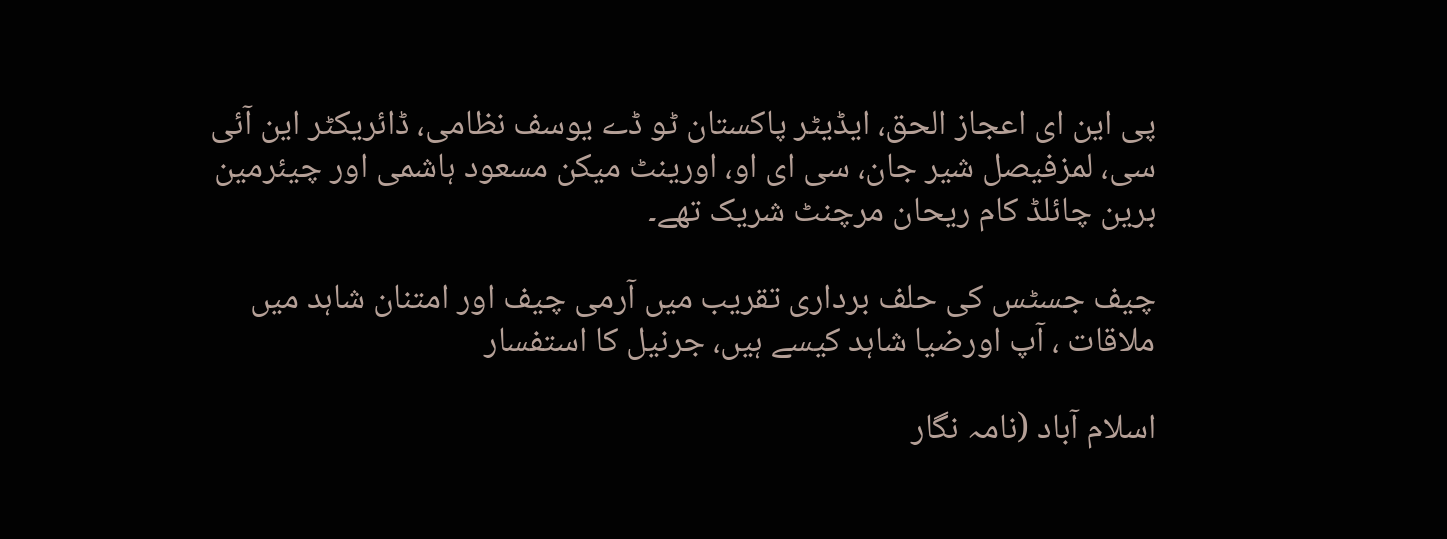پی این ای اعجاز الحق، ایڈیٹر پاکستان ٹو ڈے یوسف نظامی، ڈائریکٹر این آئی سی، لمزفیصل شیر جان، سی ای او، اورینٹ میکن مسعود ہاشمی اور چیئرمین برین چائلڈ کام ریحان مرچنٹ شریک تھے۔

چیف جسٹس کی حلف برداری تقریب میں آرمی چیف اور امتنان شاہد میں ملاقات ، آپ اورضیا شاہد کیسے ہیں، جرنیل کا استفسار

اسلام آباد (نامہ نگار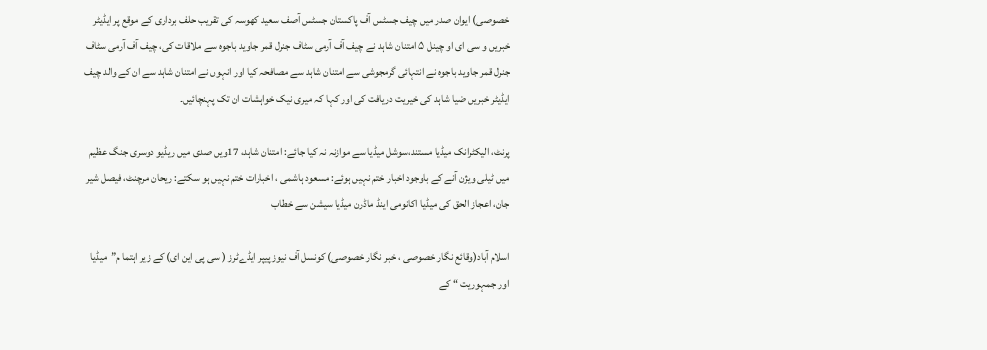خصوصی) ایوان صدر میں چیف جسٹس آف پاکستان جسٹس آصف سعید کھوسہ کی تقریب حلف برداری کے موقع پر ایڈیٹر خبریں و سی ای او چینل ۵ امتنان شاہد نے چیف آف آرمی سٹاف جنرل قمر جاوید باجوہ سے ملاقات کی، چیف آف آرمی سٹاف جنرل قمر جاوید باجوہ نے انتہائی گرمجوشی سے امتنان شاہد سے مصافحہ کیا اور انہوں نے امتنان شاہد سے ان کے والد چیف ایڈیٹر خبریں ضیا شاہد کی خیریت دریافت کی اور کہا کہ میری نیک خواہشات ان تک پہنچائیں۔

پرنٹ، الیکٹرانک میڈیا مستند،سوشل میڈیا سے موازنہ نہ کیا جائے: امتنان شاہد، 17ویں صدی میں ریڈیو دوسری جنگ عظیم میں ٹیلی ویژن آنے کے باوجود اخبار ختم نہیں ہوئے: مسعود ہاشمی ، اخبارات ختم نہیں ہو سکتے: ریحان مرچنٹ، فیصل شیر جان، اعجاز الحق کی میڈیا اکانومی اینڈ ماڈرن میڈیا سیشن سے خطاب

اسلام آباد(وقائع نگار خصوصی ، خبر نگار خصوصی) کونسل آف نیوز پیپر ایڈےٹرز ( سی پی این ای) کے زیر اہتما م”میڈیا اور جمہوریت “ کے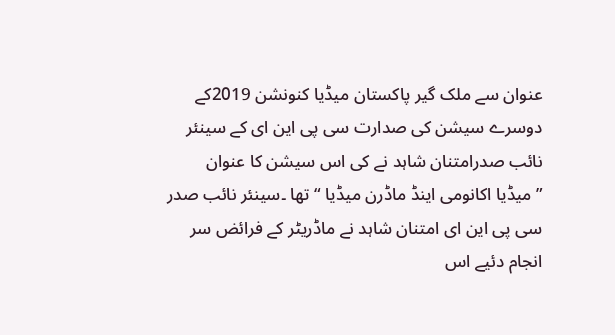عنوان سے ملک گیر پاکستان میڈیا کنونشن 2019کے دوسرے سیشن کی صدارت سی پی این ای کے سینئر نائب صدرامتنان شاہد نے کی اس سیشن کا عنوان ”میڈیا اکانومی اینڈ ماڈرن میڈیا “ تھا ۔سینئر نائب صدر سی پی این ای امتنان شاہد نے ماڈریٹر کے فرائض سر انجام دئیے اس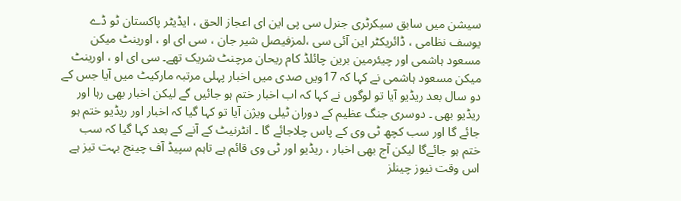سیشن میں سابق سیکرٹری جنرل سی پی این ای اعجاز الحق ، ایڈیٹر پاکستان ٹو ڈے یوسف نظامی ، ڈائریکٹر این آئی سی ،لمزفیصل شیر جان ، سی ای او ، اورینٹ میکن مسعود ہاشمی اور چیئرمین برین چائلڈ کام ریحان مرچنٹ شریک تھے۔ سی ای او ، اورینٹ میکن مسعود ہاشمی نے کہا کہ 17ویں صدی میں اخبار پہلی مرتبہ مارکیٹ میں آیا جس کے دو سال بعد ریڈیو آیا تو لوگوں نے کہا کہ اب اخبار ختم ہو جائیں گے لیکن اخبار بھی رہا اور ریڈیو بھی ۔ دوسری جنگ عظیم کے دوران ٹیلی ویژن آیا تو کہا گیا کہ اخبار اور ریڈیو ختم ہو جائے گا اور سب کچھ ٹی وی کے پاس چلاجائے گا ۔ انٹرنیٹ کے آنے کے بعد کہا گیا کہ سب ختم ہو جائےگا لیکن آج بھی اخبار ، ریڈیو اور ٹی وی قائم ہے تاہم سپیڈ آف چینج بہت تیز ہے اس وقت نیوز چینلز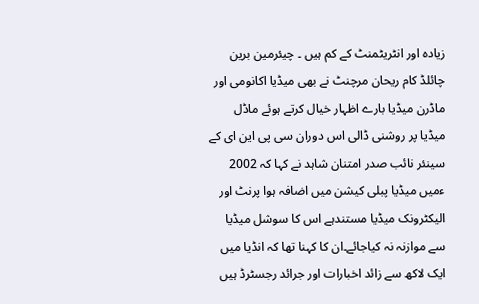زیادہ اور انٹریٹمنٹ کے کم ہیں ۔ چیئرمین برین چائلڈ کام ریحان مرچنٹ نے بھی میڈیا اکانومی اور ماڈرن میڈیا بارے اظہار خیال کرتے ہوئے ماڈل میڈیا پر روشنی ڈالی اس دوران سی پی این ای کے سینئر نائب صدر امتنان شاہد نے کہا کہ 2002 ءمیں میڈیا پبلی کیشن میں اضافہ ہوا پرنٹ اور الیکٹرونک میڈیا مستندہے اس کا سوشل میڈیا سے موازنہ نہ کیاجائے۔ان کا کہنا تھا کہ انڈیا میں ایک لاکھ سے زائد اخبارات اور جرائد رجسٹرڈ ہیں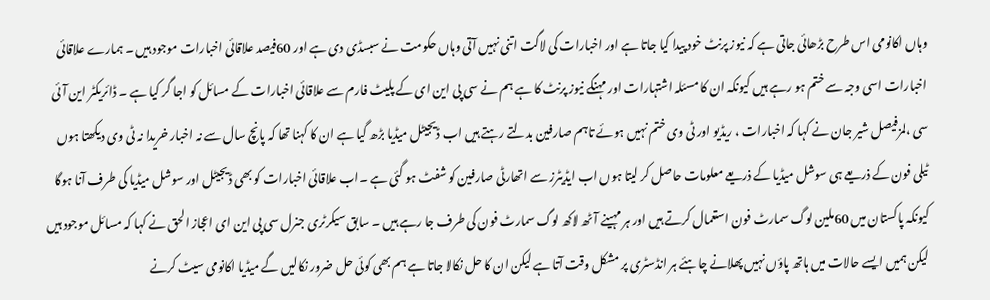وہاں اکانومی اس طرح بڑھائی جاتی ہے کہ نیوز پرنٹ خود پیدا کیا جاتا ہے اور اخبارات کی لاگت اتنی نہیں آتی وہاں حکومت نے سبسڈی دی ہے اور 60فیصد علاقائی اخبارات موجود ہیں ۔ ہمارے علاقائی اخبارات اسی وجہ سے ختم ہو رہے ہیں کیونکہ ان کا مسئلہ اشتہارات اور مہنگے نیوز پرنٹ کا ہے ہم نے سی پی این ای کے پلیٹ فارم سے علاقائی اخبارات کے مسائل کو اجا گر کیا ہے ۔ ڈائریکٹر این آئی سی ،لمزفیصل شیر جان نے کہا کہ اخبارات ، ریڈیو اور ٹی وی ختم نہیں ہوئے تاہم صارفین بدلتے رہتے ہیں اب ڈیجیٹل میڈیا بڑھ گیا ہے ان کا کہنا تھا کہ پانچ سال سے نہ اخبار خریدا نہ ٹی وی دیکھتا ہوں ٹیلی فون کے ذریعے ہی سوشل میڈیا کے ذریعے معلومات حاصل کر لیتا ہوں اب ایڈیٹرز سے اتھارٹی صارفین کو شفٹ ہو گئی ہے ۔اب علاقائی اخبارات کو بھی ڈیجیٹل اور سوشل میڈیا کی طرف آنا ہوگا کیونکہ پاکستان میں 60ملین لوگ سمارٹ فون استعمال کرتے ہیں اور ہر مہینے آٹھ لاکھ لوگ سمارٹ فون کی طرف جا رہے ہیں ۔ سابق سیکرٹری جنرل سی پی این ای اعجاز الحق نے کہا کہ مسائل موجود ہیں لیکن ہمیں ایسے حالات میں ہاتھ پاؤں نہیں پھلانے چاہئے ہر انڈسٹری پر مشکل وقت آتا ہے لیکن ان کا حل نکالا جاتا ہے ہم بھی کوئی حل ضرور نکالیں گے میڈیا اکانومی سیٹ کرنے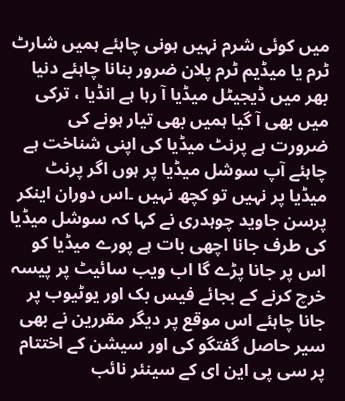میں کوئی شرم نہیں ہونی چاہئے ہمیں شارٹ ٹرم یا میڈیم ٹرم پلان ضرور بنانا چاہئے دنیا بھر میں ڈیجیٹل میڈیا آ رہا ہے انڈیا ، ترکی میں بھی آ گیا ہمیں بھی تیار ہونے کی ضرورت ہے پرنٹ میڈیا کی اپنی شناخت ہے چاہئے آپ سوشل میڈیا پر ہوں اگر پرنٹ میڈیا پر نہیں تو کچھ نہیں ۔اس دوران اینکر پرسن جاوید چوہدری نے کہا کہ سوشل میڈیا کی طرف جانا اچھی بات ہے پورے میڈیا کو اس پر جانا پڑے گا اب ویب سائیٹ پر پیسہ خرچ کرنے کے بجائے فیس بک اور یوٹیوب پر جانا چاہئے اس موقع پر دیگر مقررین نے بھی سیر حاصل گفتگو کی اور سیشن کے اختتام پر سی پی این ای کے سینئر نائب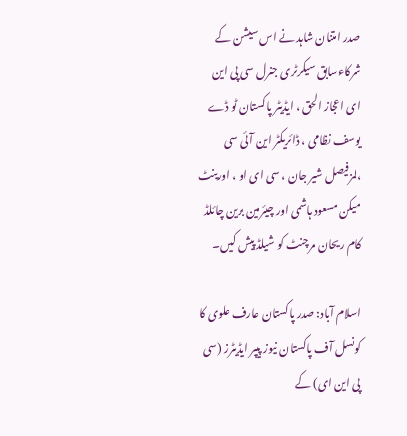صدر امتنان شاہد نے اس سیشن کے شرکاءسابق سیکرٹری جنرل سی پی این ای اعجاز الحق ، ایڈیٹر پاکستان ٹو ڈے یوسف نظامی ، ڈائریکٹر این آئی سی ،لمزفیصل شیر جان ، سی ای او ، اورینٹ میکن مسعود ہاشمی اور چیئرمین برین چائلڈ کام ریحان مرچنٹ کو شیلڈ پیش کیں۔

اسلام آباد: صدر پاکستان عارف علوی کا کونسل آف پاکستان نیوز پیپر ایڈیٹرز (سی پی این ای) کے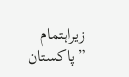زیراہتمام ”پاکستان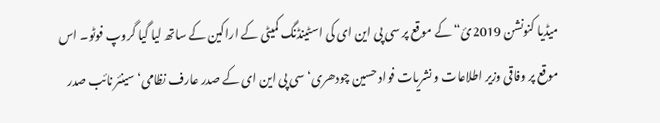میڈیا کنونشن 2019ئ“ کے موقع پر سی پی این ای کی اسٹینڈنگ کمیٹی کے اراکین کے ساتھ لیا گیا گروپ فوٹو۔ اس موقع پر وفاقی وزیر اطلاعات و نشریات فواد حسین چودھری‘ سی پی این ای کے صدر عارف نظامی‘ سینئر نائب صدر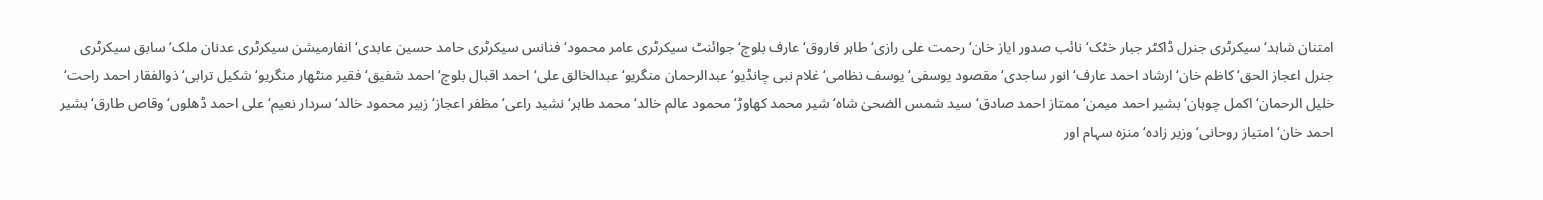امتنان شاہد‘ سیکرٹری جنرل ڈاکٹر جبار خٹک‘ نائب صدور ایاز خان‘ رحمت علی رازی‘ طاہر فاروق‘ عارف بلوچ‘ جوائنٹ سیکرٹری عامر محمود‘ فنانس سیکرٹری حامد حسین عابدی‘ انفارمیشن سیکرٹری عدنان ملک‘ سابق سیکرٹری جنرل اعجاز الحق‘ کاظم خان‘ ارشاد احمد عارف‘ انور ساجدی‘ مقصود یوسفی‘ یوسف نظامی‘ غلام نبی چانڈیو‘ عبدالرحمان منگریو‘ عبدالخالق علی‘ احمد اقبال بلوچ‘ احمد شفیق‘ فقیر منٹھار منگریو‘ شکیل ترابی‘ ذوالفقار احمد راحت‘ خلیل الرحمان‘ اکمل چوہان‘ بشیر احمد میمن‘ ممتاز احمد صادق‘ سید شمس الضحیٰ شاہ‘ شیر محمد کھاوڑ‘ محمود عالم خالد‘ محمد طاہر‘ نشید راعی‘ مظفر اعجاز‘ زبیر محمود خالد‘ سردار نعیم‘ علی احمد ڈھلوں‘ وقاص طارق‘ بشیر احمد خان‘ امتیاز روحانی‘ وزیر زادہ‘ منزہ سہام اور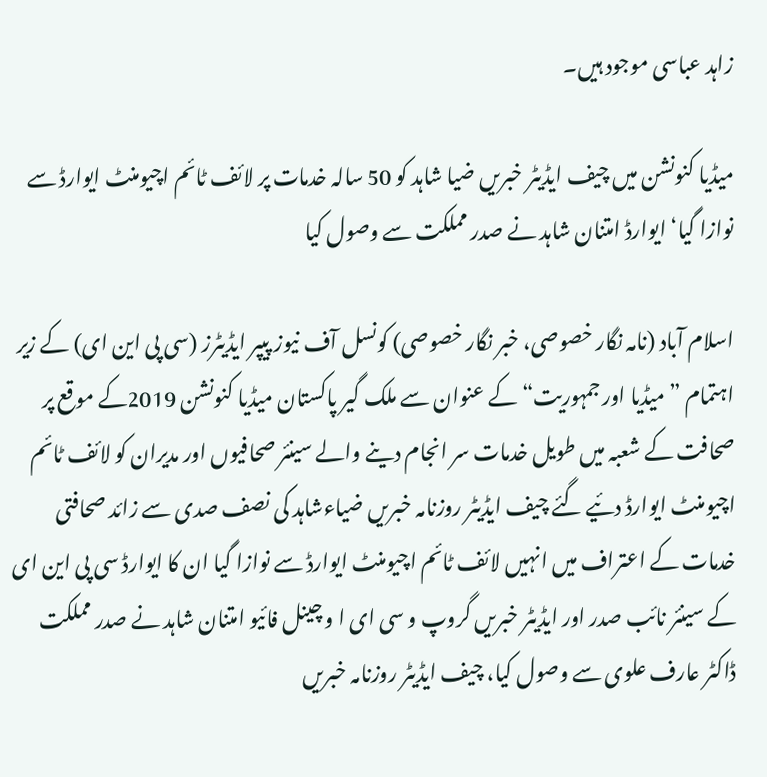زاہد عباسی موجود ہیں۔

میڈیا کنونشن میں چیف ایڈیٹر خبریں ضیا شاہد کو 50 سالہ خدمات پر لائف ٹائم اچیومنٹ ایوارڈ سے نوازا گیا‘ ایوارڈ امتنان شاہد نے صدر مملکت سے وصول کیا

اسلام آباد (نامہ نگار خصوصی، خبر نگار خصوصی) کونسل آف نیوز پیپر ایڈیٹرز (سی پی این ای) کے زیر اہتمام ”میڈیا اور جمہوریت“ کے عنوان سے ملک گیر پاکستان میڈیا کنونشن 2019کے موقع پر صحافت کے شعبہ میں طویل خدمات سر انجام دینے والے سینئر صحافیوں اور مدیران کو لائف ٹائم اچیومنٹ ایوارڈ دئیے گئے چیف ایڈیٹر روزنامہ خبریں ضیاءشاہد کی نصف صدی سے زائد صحافتی خدمات کے اعتراف میں انہیں لائف ٹائم اچیومنٹ ایوارڈ سے نوازا گیا ان کا ایوارڈ سی پی این ای کے سینئر نائب صدر اور ایڈیٹر خبریں گروپ و سی ای ا و چینل فائیو امتنان شاہد نے صدر مملکت ڈاکٹر عارف علوی سے وصول کیا، چیف ایڈیٹر روزنامہ خبریں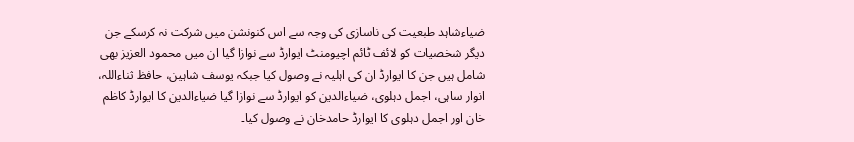ضیاءشاہد طبعیت کی ناسازی کی وجہ سے اس کنونشن میں شرکت نہ کرسکے جن دیگر شخصیات کو لائف ٹائم اچیومنٹ ایوارڈ سے نوازا گیا ان میں محمود العزیز بھی شامل ہیں جن کا ایوارڈ ان کی اہلیہ نے وصول کیا جبکہ یوسف شاہین، حافظ ثناءاللہ، انوار ساہی، اجمل دہلوی، ضیاءالدین کو ایوارڈ سے نوازا گیا ضیاءالدین کا ایوارڈ کاظم خان اور اجمل دہلوی کا ایوارڈ حامدخان نے وصول کیا۔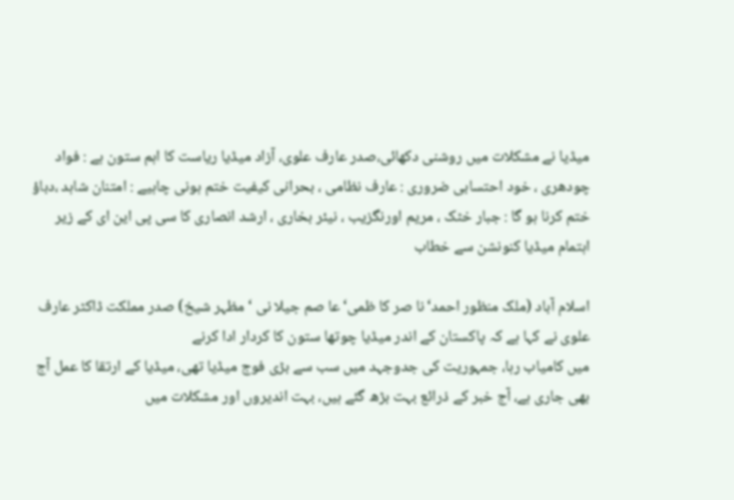میڈیا نے مشکلات میں روشنی دکھائی،صدر عارف علوی، آزاد میڈیا ریاست کا اہم ستون ہے : فواد چودھری ، خود احتسابی ضروری : عارف نظامی ، بحرانی کیفیت ختم ہونی چاہیے : امتنان شاہد ،دباؤ ختم کرنا ہو گا : جبار خٹک ، مریم اورنگزیب ، نیئر بخاری ، ارشد انصاری کا سی پی این ای کے زیر اہتمام میڈیا کنونشن سے خطاب

اسلام آباد (ملک منظور احمد‘نا صر کا ظمی‘عا صم جیلا نی ‘ مظہر شیخ) صدر مملکت ڈاکٹر عارف علوی نے کہا ہے کہ پاکستان کے اندر میڈیا چوتھا ستون کا کردار ادا کرنے
میں کامیاب رہا، جمہوریت کی جدوجہد میں سب سے بڑی فوج میڈیا تھی، میڈیا کے ارتقا کا عمل آج بھی جاری ہے، آج خبر کے ذرائع بہت بڑھ گئے ہیں، بہت اندیروں اور مشکلات میں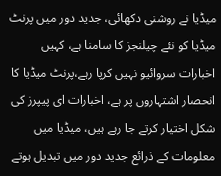میڈیا نے روشنی دکھائی، جدید دور میں پرنٹ میڈیا کو نئے چیلنجز کا سامنا ہے، کہیں اخبارات سروائیو نہیں کرپا رہے،پرنٹ میڈیا کا انحصار اشتہاروں پر ہے، اخبارات ای پیپرز کی شکل اختیار کرتے جا رہے ہیں، میڈیا میں معلومات کے ذرائع جدید دور میں تبدیل ہوتے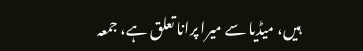ہیں، میڈیا سے میرا پرانا تعلق ہے، جمعہ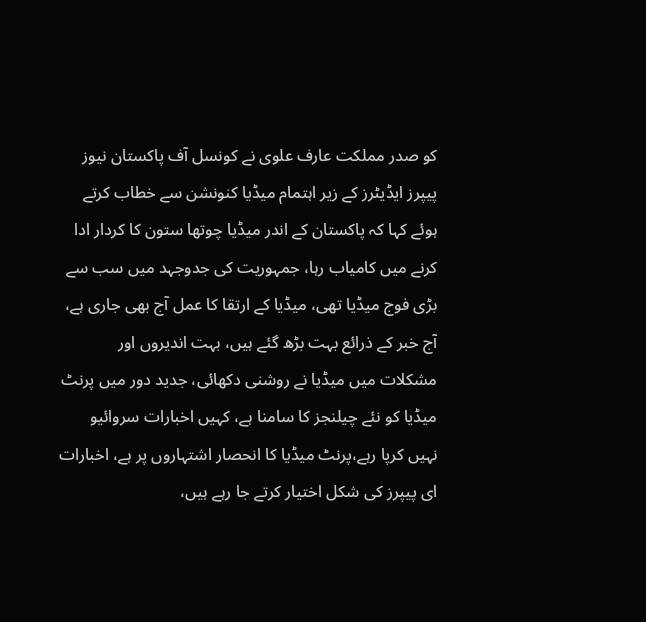کو صدر مملکت عارف علوی نے کونسل آف پاکستان نیوز پیپرز ایڈیٹرز کے زیر اہتمام میڈیا کنونشن سے خطاب کرتے ہوئے کہا کہ پاکستان کے اندر میڈیا چوتھا ستون کا کردار ادا کرنے میں کامیاب رہا، جمہوریت کی جدوجہد میں سب سے بڑی فوج میڈیا تھی، میڈیا کے ارتقا کا عمل آج بھی جاری ہے، آج خبر کے ذرائع بہت بڑھ گئے ہیں، بہت اندیروں اور مشکلات میں میڈیا نے روشنی دکھائی، جدید دور میں پرنٹ میڈیا کو نئے چیلنجز کا سامنا ہے، کہیں اخبارات سروائیو نہیں کرپا رہے،پرنٹ میڈیا کا انحصار اشتہاروں پر ہے، اخبارات ای پیپرز کی شکل اختیار کرتے جا رہے ہیں،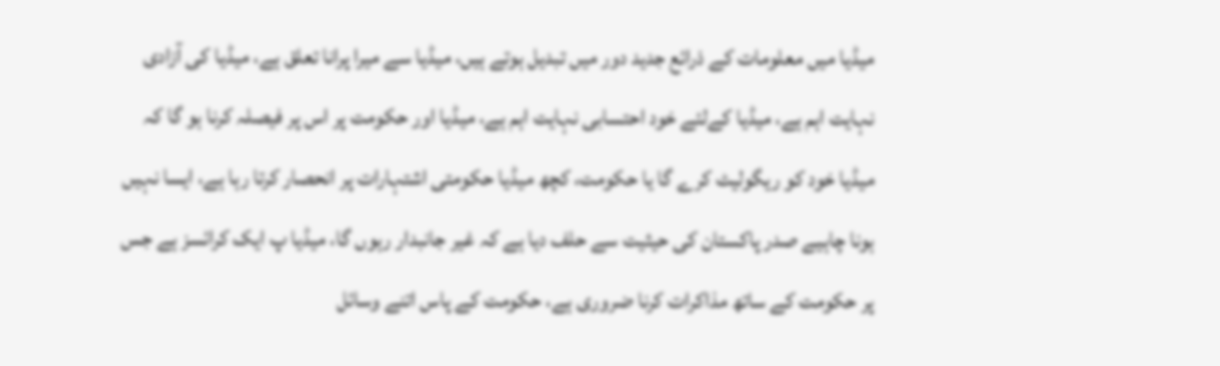میڈیا میں معلومات کے ذرائع جدید دور میں تبدیل ہوتے ہیں، میڈیا سے میرا پرانا تعلق ہے، میڈیا کی آزادی نہایت اہم ہے، میڈیا کےلئے خود احتسابی نہایت اہم ہے، میڈیا اور حکومت پر اس پر فیصلہ کرنا ہو گا کہ میڈیا خود کو ریگولیٹ کرے گا یا حکومت، کچھ میڈیا حکومتی اشتہارات پر انحصار کرتا رہا ہے، ایسا نہیں ہونا چاہیے صدر پاکستان کی حیثیت سے حلف دیا ہے کہ غیر جانبدار رہوں گا، میڈیا پ ایک کرائسز ہے جس پر حکومت کے ساتھ مذاکرات کرنا ضروری ہے، حکومت کے پاس اتنے وسائل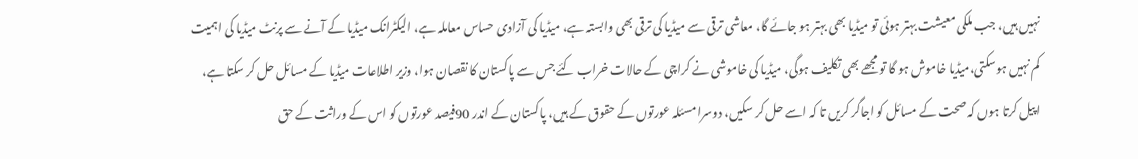نہیں ہیں، جب ملکی معیشت بہتر ہوئی تو میڈیا بھی بہتر ہو جائے گا، معاشی ترقی سے میڈیا کی ترقی بھی وابستہ ہے، میڈیا کی آزادی حساس معاملہ ہے، الیکٹرانک میڈیا کے آنے سے پرنٹ میڈیا کی اہمیت کم نہیں ہوسکتی،میڈیا خاموش ہو گا تو مجھے بھی تکلیف ہوگی، میڈیا کی خاموشی نے کراچی کے حالات خراب کئے جس سے پاکستان کا نقصان ہوا، وزیر اطلاعات میڈیا کے مسائل حل کر سکتا ہے، اپیل کرتا ہوں کہ صحت کے مسائل کو اجاگر کریں تا کہ اسے حل کر سکیں، دوسرا مسئلہ عورتوں کے حقوق کے ہیں، پاکستان کے اندر 90فیصد عورتوں کو اس کے وراثت کے حق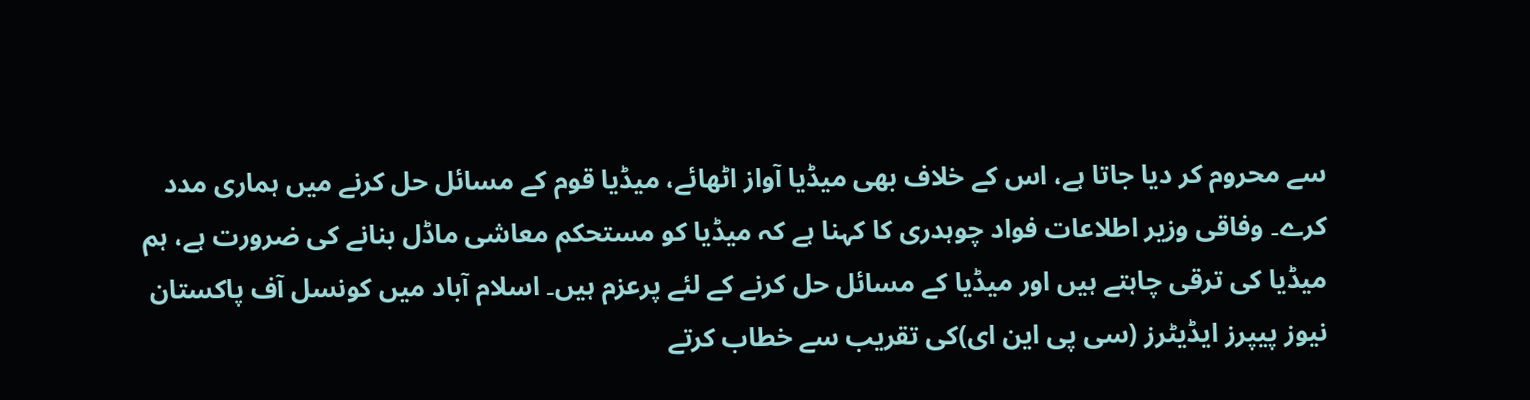سے محروم کر دیا جاتا ہے، اس کے خلاف بھی میڈیا آواز اٹھائے، میڈیا قوم کے مسائل حل کرنے میں ہماری مدد کرے۔ وفاقی وزیر اطلاعات فواد چوہدری کا کہنا ہے کہ میڈیا کو مستحکم معاشی ماڈل بنانے کی ضرورت ہے، ہم میڈیا کی ترقی چاہتے ہیں اور میڈیا کے مسائل حل کرنے کے لئے پرعزم ہیں۔ اسلام آباد میں کونسل آف پاکستان نیوز پیپرز ایڈیٹرز (سی پی این ای)کی تقریب سے خطاب کرتے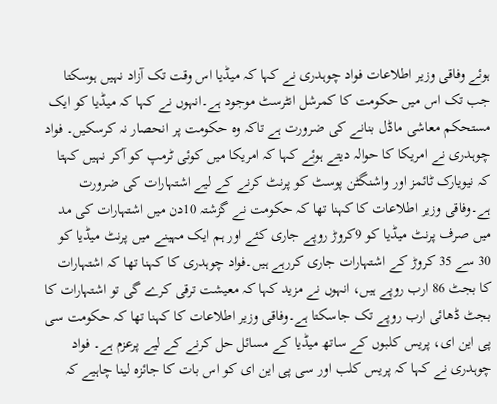ہوئے وفاقی وزیر اطلاعات فواد چوہدری نے کہا کہ میڈیا اس وقت تک آزاد نہیں ہوسکتا جب تک اس میں حکومت کا کمرشل انٹرسٹ موجود ہے۔انہوں نے کہا کہ میڈیا کو ایک مستحکم معاشی ماڈل بنانے کی ضرورت ہے تاکہ وہ حکومت پر انحصار نہ کرسکیں۔ فواد چوہدری نے امریکا کا حوالہ دیتے ہوئے کہا کہ امریکا میں کوئی ٹرمپ کو آکر نہیں کہتا کہ نیویارک ٹائمز اور واشنگٹن پوسٹ کو پرنٹ کرنے کے لیے اشتہارات کی ضرورت ہے۔وفاقی وزیر اطلاعات کا کہنا تھا کہ حکومت نے گزشتہ 10دن میں اشتہارات کی مد میں صرف پرنٹ میڈیا کو 9کروڑ روپے جاری کئے اور ہم ایک مہینے میں پرنٹ میڈیا کو 30 سے 35 کروڑ کے اشتہارات جاری کررہے ہیں۔فواد چوہدری کا کہنا تھا کہ اشتہارات کا بجٹ 86 ارب روپے ہیں، انہوں نے مزید کہا کہ معیشت ترقی کرے گی تو اشتہارات کا بجٹ ڈھائی ارب روپے تک جاسکتا ہے۔وفاقی وزیر اطلاعات کا کہنا تھا کہ حکومت سی پی این ای، پریس کلبوں کے ساتھ میڈیا کے مسائل حل کرنے کے لیے پرعزم ہے۔ فواد چوہدری نے کہا کہ پریس کلب اور سی پی این ای کو اس بات کا جائزہ لینا چاہیے کہ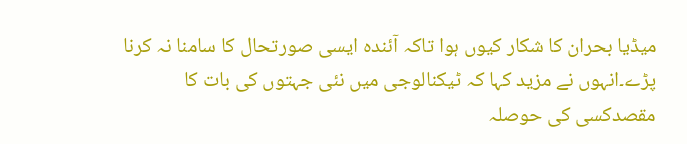میڈیا بحران کا شکار کیوں ہوا تاکہ آئندہ ایسی صورتحال کا سامنا نہ کرنا پڑے۔انہوں نے مزید کہا کہ ٹیکنالوجی میں نئی جہتوں کی بات کا مقصدکسی کی حوصلہ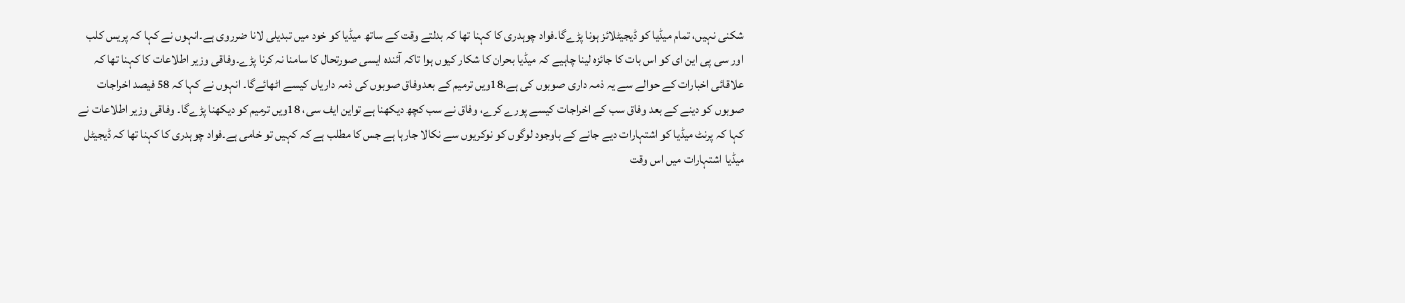شکنی نہیں، تمام میڈیا کو ڈیجیٹلائز ہونا پڑےگا۔فواد چوہدری کا کہنا تھا کہ بدلتے وقت کے ساتھ میڈیا کو خود میں تبدیلی لانا ضرروی ہے۔انہوں نے کہا کہ پریس کلب اور سی پی این ای کو اس بات کا جائزہ لینا چاہیے کہ میڈیا بحران کا شکار کیوں ہوا تاکہ آئندہ ایسی صورتحال کا سامنا نہ کرنا پڑے۔وفاقی وزیر اطلاعات کا کہنا تھا کہ علاقائی اخبارات کے حوالے سے یہ ذمہ داری صوبوں کی ہے،18ویں ترمیم کے بعدوفاق صوبوں کی ذمہ داریاں کیسے اٹھائےگا۔ انہوں نے کہا کہ 58 فیصد اخراجات صوبوں کو دینے کے بعد وفاق سب کے اخراجات کیسے پورے کرے، وفاق نے سب کچھ دیکھنا ہے تواین ایف سی، 18ویں ترمیم کو دیکھنا پڑےگا۔ وفاقی وزیر اطلاعات نے کہا کہ پرنٹ میڈیا کو اشتہارات دیے جانے کے باوجود لوگوں کو نوکریوں سے نکالا جارہا ہے جس کا مطلب ہے کہ کہیں تو خامی ہے۔فواد چوہدری کا کہنا تھا کہ ڈیجیٹل میڈیا اشتہارات میں اس وقت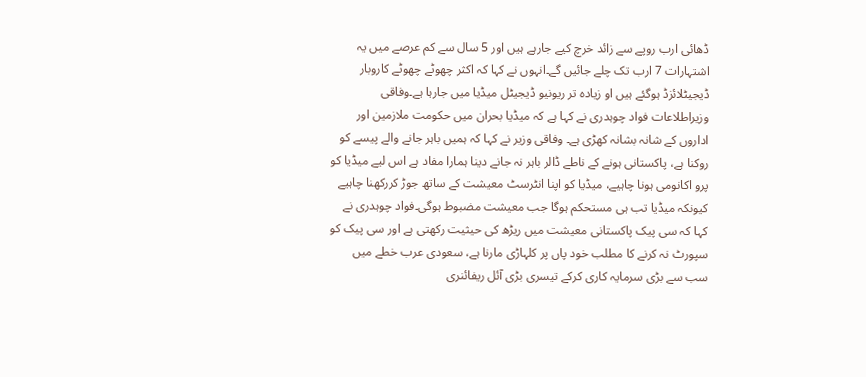ڈھائی ارب روپے سے زائد خرچ کیے جارہے ہیں اور 5 سال سے کم عرصے میں یہ اشتہارات 7 ارب تک چلے جائیں گے۔انہوں نے کہا کہ اکثر چھوٹے چھوٹے کاروبار ڈیجیٹلائزڈ ہوگئے ہیں او زیادہ تر ریونیو ڈیجیٹل میڈیا میں جارہا ہے۔وفاقی وزیراطلاعات فواد چوہدری نے کہا ہے کہ میڈیا بحران میں حکومت ملازمین اور اداروں کے شانہ بشانہ کھڑی ہے۔ وفاقی وزیر نے کہا کہ ہمیں باہر جانے والے پیسے کو روکنا ہے، پاکستانی ہونے کے ناطے ڈالر باہر نہ جانے دینا ہمارا مفاد ہے اس لیے میڈیا کو پرو اکانومی ہونا چاہیے، میڈیا کو اپنا انٹرسٹ معیشت کے ساتھ جوڑ کررکھنا چاہیے کیونکہ میڈیا تب ہی مستحکم ہوگا جب معیشت مضبوط ہوگی۔فواد چوہدری نے کہا کہ سی پیک پاکستانی معیشت میں ریڑھ کی حیثیت رکھتی ہے اور سی پیک کو سپورٹ نہ کرنے کا مطلب خود پاں پر کلہاڑی مارنا ہے، سعودی عرب خطے میں سب سے بڑی سرمایہ کاری کرکے تیسری بڑی آئل ریفائنری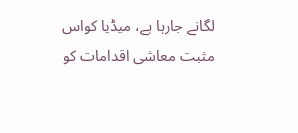لگانے جارہا ہے، میڈیا کواس مثبت معاشی اقدامات کو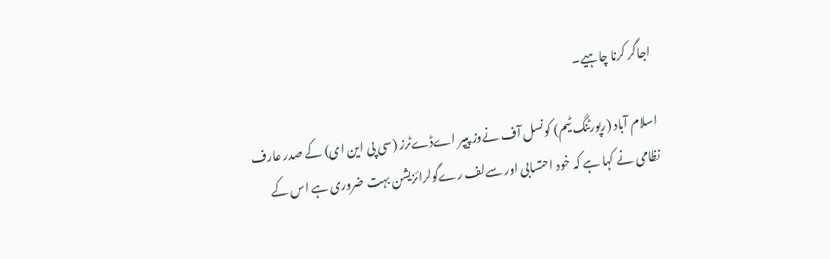اجاگر کرنا چاہیے۔

اسلام آباد (رپورٹنگ ٹیم) کونسل آف نےوز پیپر اےڈےٹرز (سی پی این ای) کے صدر عارف نظامی نے کہا ہے کہ خود احتسابی اور سےلف رےگولرائزیشن بہت ضروری ہے اس کے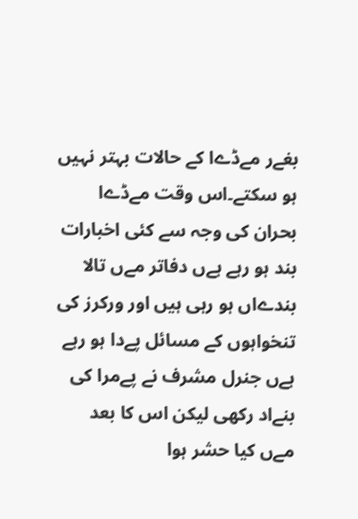بغےر مےڈےا کے حالات بہتر نہیں ہو سکتے۔اس وقت مےڈےا بحران کی وجہ سے کئی اخبارات بند ہو رہے ہےں دفاتر مےں تالا بندےاں ہو رہی ہیں اور ورکرز کی تنخواہوں کے مسائل پےدا ہو رہے ہےں جنرل مشرف نے پےمرا کی بنےاد رکھی لیکن اس کا بعد مےں کیا حشر ہوا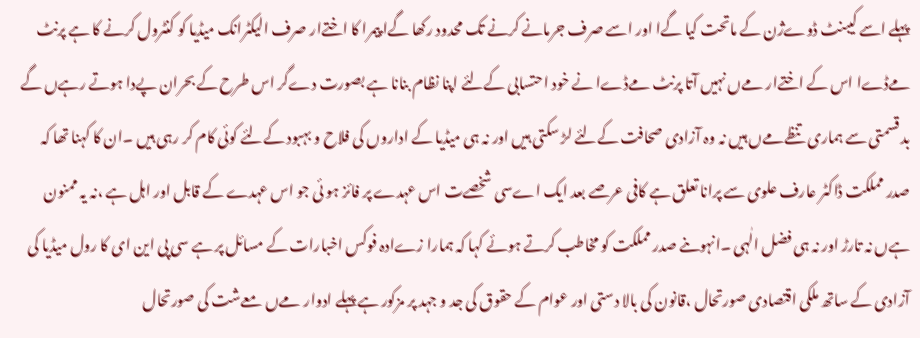پہلے اسے کیبنٹ ڈوےژن کے ماتحت کیا گےا اور اسے صرف جرمانے کرنے تک محدود رکھا گےا پیمرا کا اختےار صرف الیکٹرانک میڈیا کو کنٹرول کرنے کا ہے پرنٹ مےڈےا اس کے اختےار مےں نہیں آتا پرنٹ مےڈےا نے خود احتسابی کےلئے اپنا نظام بنانا ہے بصورت دےگر اس طرح کے بحران پےدا ہوتے رہےں گے بد قسمتی سے ہماری تنظےمےں ہیں نہ وہ آزادی صحافت کےلئے لڑ سکتی ہیں اور نہ ہی میڈیا کے اداروں کی فلاح و بہبود کےلئے کوئی کام کر رہی ہیں ۔ان کا کہنا تھا کہ صدر مملکت ڈاکٹر عارف علوی سے پرانا تعلق ہے کافی عرصے بعد ایک اےسی شخصےت اس عہدے پر فائز ہو ئی جو اس عہدے کے قابل اور اہل ہے ،نہ یہ ممنون ہےں نہ تارڑ اور نہ ہی فضل الٰہی ۔انہوںنے صدر مملکت کو مخاطب کرتے ہوئے کہا کہ ہمارا زےادہ فوکس اخبارات کے مسائل پر ہے سی پی این ای کا رول میڈیا کی آزادی کے ساتھ ملکی اقتصادی صورتحال ،قانون کی بالا دستی اور عوام کے حقوق کی جد و جہد پر مزکور ہے پہلے ادوار مےں معےشت کی صورتحال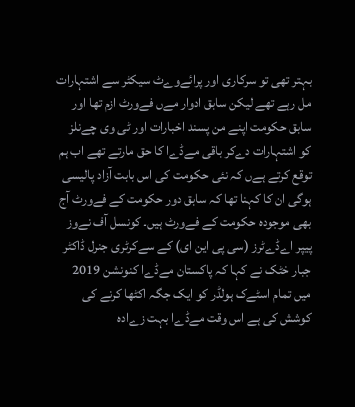بہتر تھی تو سرکاری اور پرائےوےٹ سیکٹر سے اشتہارات مل رہے تھے لیکن سابق ادوار مےں فےورٹ ازم تھا اور سابق حکومت اپنے من پسند اخبارات اور ٹی وی چےنلز کو اشتہارات دےکر باقی مےڈےا کا حق مارتے تھے اب ہم توقع کرتے ہےں کہ نئی حکومت کی اس بابت آزاد پالیسی ہوگی ان کا کہنا تھا کہ سابق دور حکومت کے فےورٹ آج بھی موجودہ حکومت کے فےورٹ ہیں۔ کونسل آف نےوز پیپر اےڈےٹرز (سی پی این ای) کے سےکرٹری جنرل ڈاکٹر جبار خٹک نے کہا کہ پاکستان مےڈےا کنونشن 2019 میں تمام اسٹےک ہولڈر کو ایک جگہ اکٹھا کرنے کی کوشش کی ہے اس وقت مےڈےا بہت زےادہ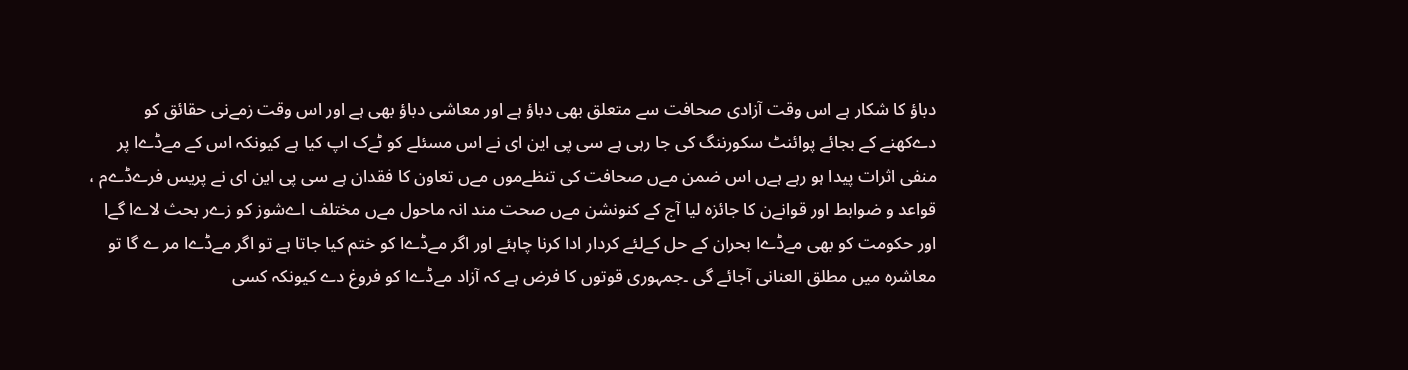دباؤ کا شکار ہے اس وقت آزادی صحافت سے متعلق بھی دباؤ ہے اور معاشی دباؤ بھی ہے اور اس وقت زمےنی حقائق کو دےکھنے کے بجائے پوائنٹ سکورننگ کی جا رہی ہے سی پی این ای نے اس مسئلے کو ٹےک اپ کیا ہے کیونکہ اس کے مےڈےا پر منفی اثرات پیدا ہو رہے ہےں اس ضمن مےں صحافت کی تنظےموں مےں تعاون کا فقدان ہے سی پی این ای نے پریس فرےڈےم ، قواعد و ضوابط اور قوانےن کا جائزہ لیا آج کے کنونشن مےں صحت مند انہ ماحول مےں مختلف اےشوز کو زےر بحث لاےا گےا اور حکومت کو بھی مےڈےا بحران کے حل کےلئے کردار ادا کرنا چاہئے اور اگر مےڈےا کو ختم کیا جاتا ہے تو اگر مےڈےا مر ے گا تو معاشرہ میں مطلق العنانی آجائے گی ۔جمہوری قوتوں کا فرض ہے کہ آزاد مےڈےا کو فروغ دے کیونکہ کسی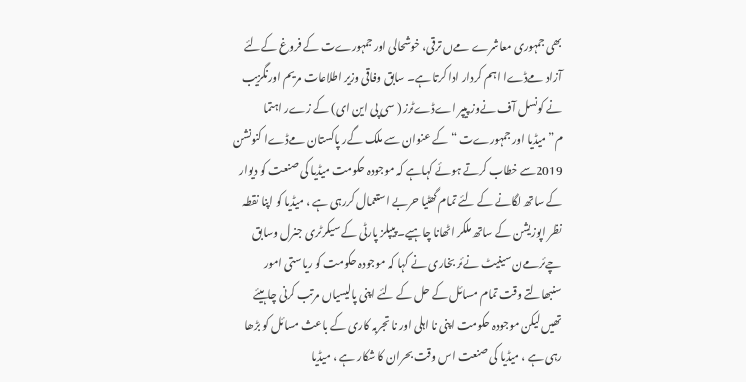بھی جمہوری معاشرے مےں ترقی، خوشحالی اور جمہورےت کے فروغ کےلئے آزاد مےڈےا اہم کردار ادا کرتا ہے۔ سابق وفاقی وزیر اطلاعات مریم اورنگزیب نے کونسل آف نےوز پیپر اےڈےٹرز ( سی پی این ای) کے زےر اہتما م”میڈیا اور جمہورےت “ کے عنوان سے ملک گےر پاکستان مےڈےا کنونشن 2019سے خطاب کرتے ہوئے کہاہے کہ موجودہ حکومت میڈیا کی صنعت کو دیوار کے ساتھ لگانے کے لئے تمام گھٹیا حربے استعمال کررہی ہے ، میڈیا کو اپنا نقطہ نظر اپوزیشن کے ساتھ ملکر اٹھانا چاہیے۔ پیپلز پارٹی کے سیکرٹری جنرل وسابق چےئرمےن سینیٹ نےئر بخاری نے کہا کہ موجودہ حکومت کو ریاستی امور سنبھالتے وقت تمام مسائل کے حل کے لئے اپنی پالیسیاں مرتب کرنی چاہیئے تھیں لیکن موجودہ حکومت اپنی نا اہلی اور نا تجربہ کاری کے باعث مسائل کو بڑھا رہی ہے ، میڈیا کی صنعت اس وقت بحران کا شکار ہے ، میڈیا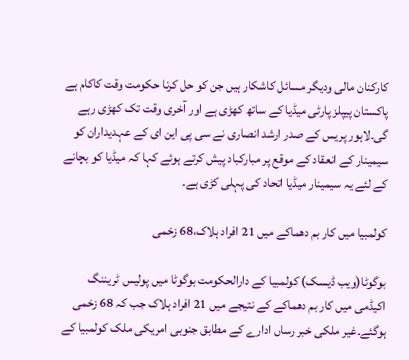کارکنان مالی ودیگر مسائل کاشکار ہیں جن کو حل کرنا حکومت وقت کاکام ہے پاکستان پیپلز پارٹی میڈیا کے ساتھ کھڑی ہے اور آخری وقت تک کھڑی رہے گی۔لاہور پریس کے صدر ارشد انصاری نے سی پی این ای کے عہدیداران کو سیمینار کے انعقاد کے موقع پر مبارکباد پیش کرتے ہوئے کہا کہ میڈیا کو بچانے کے لئے یہ سیمینار میڈیا اتحاد کی پہلی کڑی ہے۔

کولمبیا میں کار بم دھماکے میں 21 افراد ہلاک،68 زخمی

بوگوٹا(ویب ڈیسک) کولمبیا کے دارالحکومت بوگوٹا میں پولیس ٹریننگ اکیڈمی میں کار بم دھماکے کے نتیجے میں 21 افراد ہلاک جب کہ 68 زخمی ہوگئے۔غیر ملکی خبر رساں ادارے کے مطابق جنوبی امریکی ملک کولمبیا کے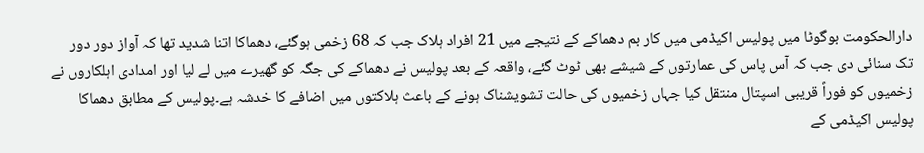دارالحکومت بوگوٹا میں پولیس اکیڈمی میں کار بم دھماکے کے نتیجے میں 21 افراد ہلاک جب کہ 68 زخمی ہوگئے، دھماکا اتنا شدید تھا کہ آواز دور دور تک سنائی دی جب کہ آس پاس کی عمارتوں کے شیشے بھی ٹوٹ گئے، واقعہ کے بعد پولیس نے دھماکے کی جگہ کو گھیرے میں لے لیا اور امدادی اہلکاروں نے زخمیوں کو فوراً قریبی اسپتال منتقل کیا جہاں زخمیوں کی حالت تشویشناک ہونے کے باعث ہلاکتوں میں اضافے کا خدشہ ہے۔پولیس کے مطابق دھماکا پولیس اکیڈمی کے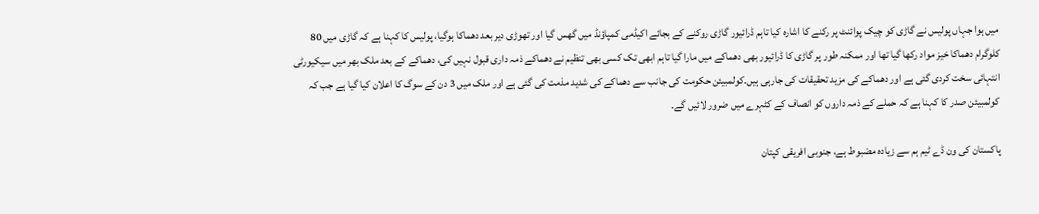میں ہوا جہاں پولیس نے گاڑی کو چیک پوائنٹ پر رکنے کا اشارہ کیا تاہم ڈرائیور گاڑی روکنے کے بجائے اکیڈمی کمپاؤنڈ میں گھس گیا اور تھوڑی دیر بعد دھماکا ہوگیا، پولیس کا کہنا ہے کہ گاڑی میں 80 کلوگرام دھماکا خیز مواد رکھا گیا تھا اور ممکنہ طور پر گاڑی کا ڈرائیور بھی دھماکے میں مارا گیا تاہم ابھی تک کسی بھی تنظیم نے دھماکے ذمہ داری قبول نہیں کی، دھماکے کے بعد ملک بھر میں سیکیورٹی انتہائی سخت کردی گئی ہے اور دھماکے کی مزید تحقیقات کی جارہی ہیں۔کولمبیئن حکومت کی جانب سے دھماکے کی شدید مذمت کی گئی ہے اور ملک میں 3 دن کے سوگ کا اعلان کیا گیا ہے جب کہ کولمبیئن صدر کا کہنا ہے کہ حملے کے ذمہ داروں کو انصاف کے کٹہرے میں ضرور لائیں گے۔

پاکستان کی ون ڈے ٹیم ہم سے زیادہ مضبوط ہے، جنوبی افریقی کپتان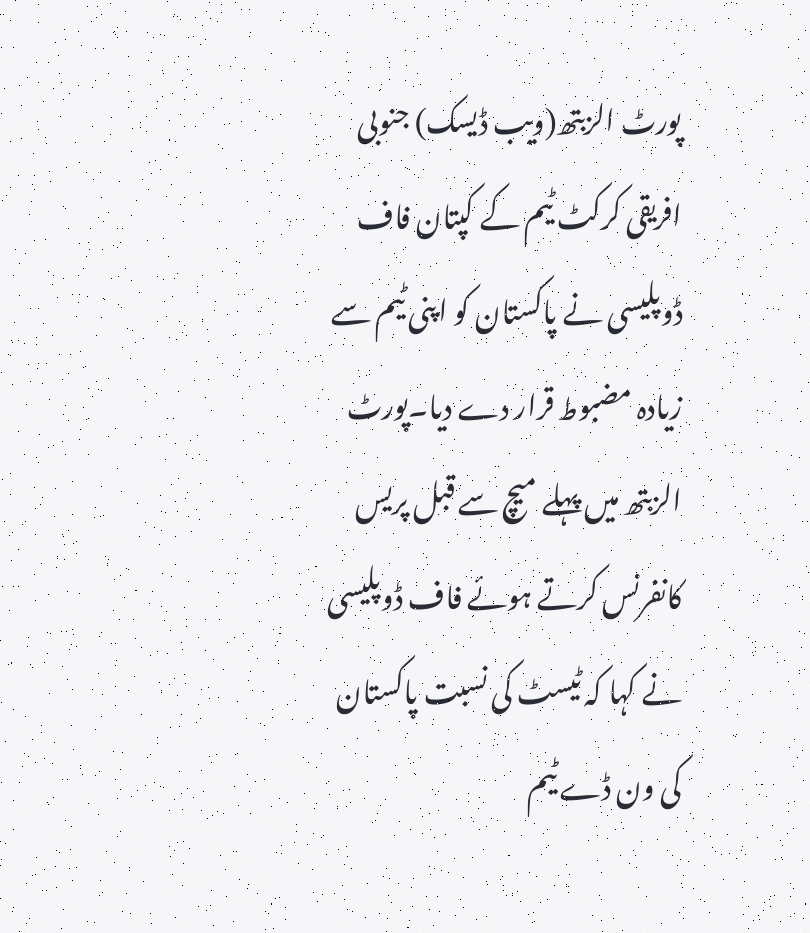پورٹ الزبتھ(ویب ڈیسک) جنوبی افریقی کرکٹ ٹیم کے کپتان فاف ڈوپلیسی نے پاکستان کو اپنی ٹیم سے زیادہ مضبوط قرار دے دیا۔پورٹ الزبتھ میں پہلے میچ سے قبل پریس کانفرنس کرتے ہوئے فاف ڈوپلیسی نے کہا کہ ٹیسٹ کی نسبت پاکستان کی ون ڈے ٹیم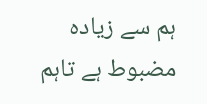ہم سے زیادہ مضبوط ہے تاہم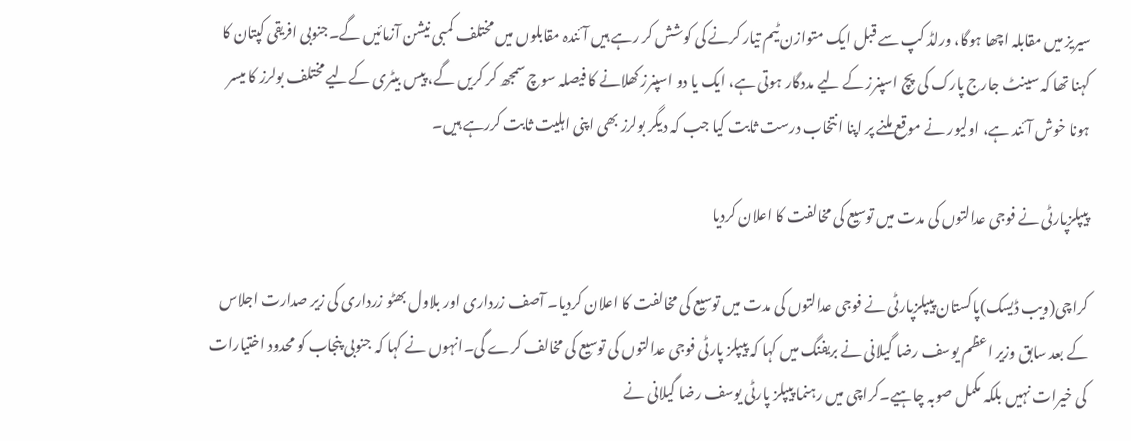سیریز میں مقابلہ اچھا ہوگا، ورلڈ کپ سے قبل ایک متوازن ٹیم تیار کرنے کی کوشش کر رہے ہیں آئندہ مقابلوں میں مختلف کمبی نیشن آزمائیں گے۔جنوبی افریقی کپتان کا کہنا تھا کہ سینٹ جارج پارک کی پچ اسپنرز کے لیے مددگار ہوتی ہے، ایک یا دو اسپنرز کھلانے کا فیصلہ سوچ سمجھ کر کریں گے، پیس بیٹری کےلیے مختلف بولرز کا میسر ہونا خوش آئند ہے، اولیور نے موقع ملنے پر اپنا انتخاب درست ثابت کیا جب کہ دیگر بولرز بھی اپنی اہلیت ثابت کررہے ہیں۔

پیپلزپارٹی نے فوجی عدالتوں کی مدت میں توسیع کی مخالفت کا اعلان کردیا

کراچی(ویب ڈیسک)پاکستان پیپلزپارٹی نے فوجی عدالتوں کی مدت میں توسیع کی مخالفت کا اعلان کردیا۔ آصف زرداری اور بلاول بھٹو زرداری کی زیر صدارت اجلاس کے بعد سابق وزیر اعظم یوسف رضا گیلانی نے بریفنگ میں کہا کہ پیپلز پارٹی فوجی عدالتوں کی توسیع کی مخالف کرے گی۔انہوں نے کہا کہ جنوبی پنجاب کو محدود اختیارات کی خیرات نہیں بلکہ مکمل صوبہ چاہیے۔کراچی میں رہنما پیپلز پارٹی یوسف رضا گیلانی نے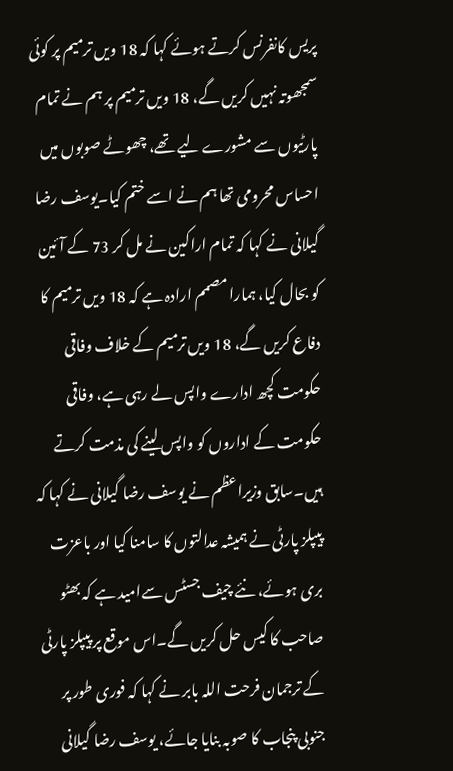پریس کانفرنس کرتے ہوئے کہا کہ 18 ویں ترمیم پر کوئی سمجھوتہ نہیں کریں گے، 18 ویں ترمیم پر ہم نے تمام پارٹیوں سے مشورے لیے تھے، چھوٹے صوبوں میں احساس محرومی تھا ہم نے اسے ختم کیا۔یوسف رضا گیلانی نے کہا کہ تمام اراکین نے مل کر 73 کے آئین کو بحال کیا، ہمارا مصمم ارادہ ہے کہ 18 ویں ترمیم کا دفاع کریں گے، 18 ویں ترمیم کے خلاف وفاقی حکومت کچھ ادارے واپس لے رہی ہے، وفاقی حکومت کے اداروں کو واپس لینے کی مذمت کرتے ہیں۔سابق وزیراعظم نے یوسف رضا گیلانی نے کہا کہ پیپلز پارٹی نے ہمیشہ عدالتوں کا سامنا کیا اور باعزت بری ہوئے، نئے چیف جسٹس سےامید ہے کہ بھٹو صاحب کا کیس حل کریں گے۔اس موقع پر پیپلز پارٹی کے ترجمان فرحت اللہ بابر نے کہا کہ فوری طور پر جنوبی پنجاب کا صوبہ بنایا جائے، یوسف رضا گیلانی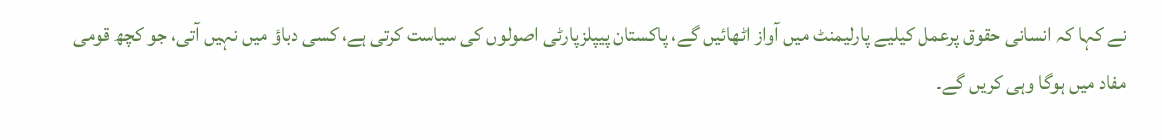نے کہا کہ انسانی حقوق پرعمل کیلیے پارلیمنٹ میں آواز اٹھائیں گے، پاکستان پیپلزپارٹی اصولوں کی سیاست کرتی ہے، کسی دباؤ میں نہیں آتی، جو کچھ قومی مفاد میں ہوگا وہی کریں گے۔